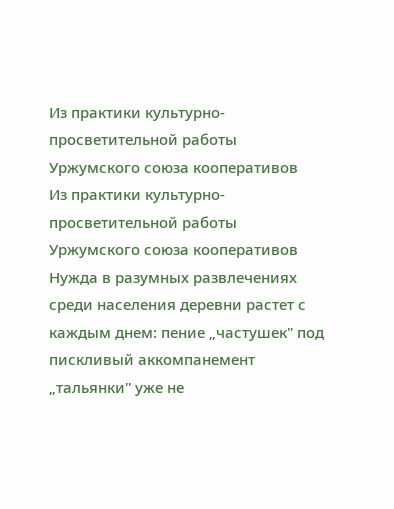Из практики культурно-просветительной работы Уржумского союза кооперативов
Из практики культурно-просветительной работы Уржумского союза кооперативов
Нужда в разумных развлечениях среди населения деревни растет с каждым днем: пение „частушек" под пискливый аккомпанемент „тальянки" уже не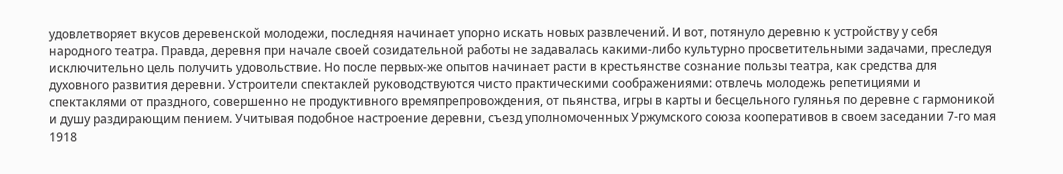удовлетворяет вкусов деревенской молодежи, последняя начинает упорно искать новых развлечений. И вот, потянуло деревню к устройству у себя народного театра. Правда, деревня при начале своей созидательной работы не задавалась какими-либо культурно просветительными задачами, преследуя исключительно цель получить удовольствие. Но после первых-же опытов начинает расти в крестьянстве сознание пользы театра, как средства для духовного развития деревни. Устроители спектаклей руководствуются чисто практическими соображениями: отвлечь молодежь репетициями и спектаклями от праздного, совершенно не продуктивного времяпрепровождения, от пьянства, игры в карты и бесцельного гулянья по деревне с гармоникой и душу раздирающим пением. Учитывая подобное настроение деревни, съезд уполномоченных Уржумского союза кооперативов в своем заседании 7-го мая 1918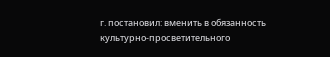г. постановил: вменить в обязанность культурно-просветительного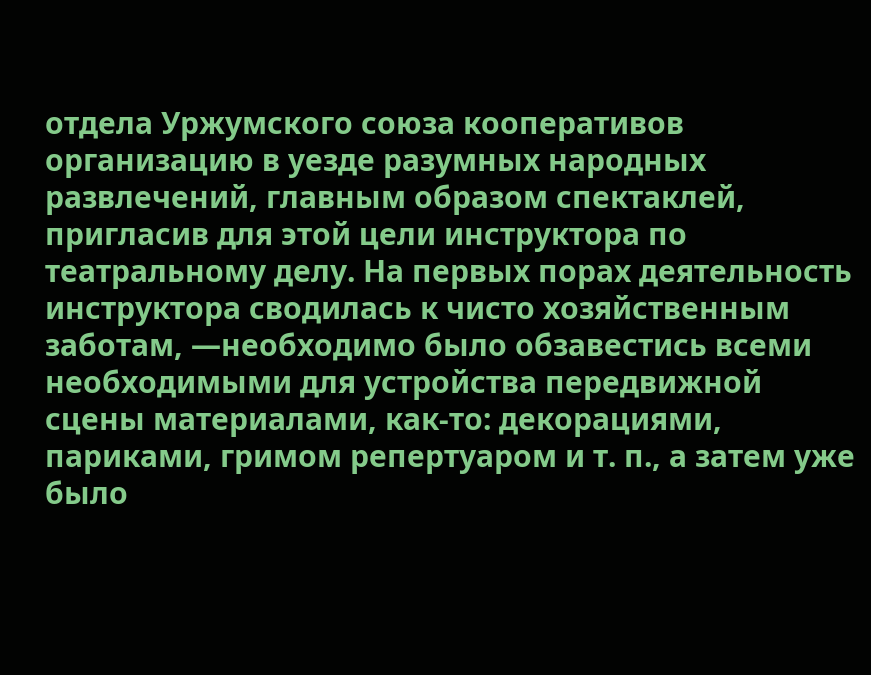отдела Уржумского союза кооперативов организацию в уезде разумных народных развлечений, главным образом спектаклей, пригласив для этой цели инструктора по театральному делу. На первых порах деятельность инструктора сводилась к чисто хозяйственным заботам, —необходимо было обзавестись всеми необходимыми для устройства передвижной сцены материалами, как-то: декорациями, париками, гримом репертуаром и т. п., а затем уже было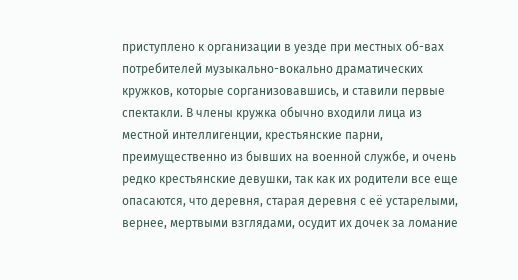приступлено к организации в уезде при местных об-вах потребителей музыкально-вокально драматических кружков, которые сорганизовавшись, и ставили первые спектакли. В члены кружка обычно входили лица из местной интеллигенции, крестьянские парни, преимущественно из бывших на военной службе, и очень редко крестьянские девушки, так как их родители все еще опасаются, что деревня, старая деревня с её устарелыми, вернее, мертвыми взглядами, осудит их дочек за ломание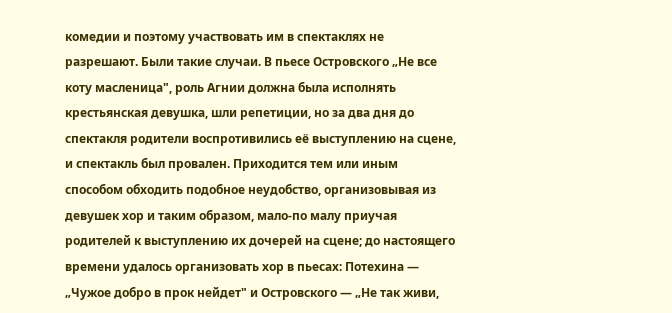комедии и поэтому участвовать им в спектаклях не разрешают. Были такие случаи. В пьесе Островского „Не все коту масленица", роль Агнии должна была исполнять крестьянская девушка, шли репетиции, но за два дня до спектакля родители воспротивились её выступлению на сцене, и спектакль был провален. Приходится тем или иным способом обходить подобное неудобство, организовывая из девушек хор и таким образом, мало-по малу приучая родителей к выступлению их дочерей на сцене; до настоящего времени удалось организовать хор в пьесах: Потехина — „Чужое добро в прок нейдет" и Островского — „Не так живи,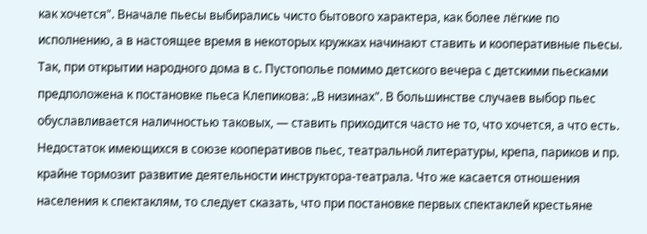как хочется". Вначале пьесы выбирались чисто бытового характера, как более лёгкие по исполнению, а в настоящее время в некоторых кружках начинают ставить и кооперативные пьесы. Так, при открытии народного дома в с. Пустополье помимо детского вечера с детскими пьесками предположена к постановке пьеса Клепикова: „В низинах". В большинстве случаев выбор пьес обуславливается наличностью таковых, — ставить приходится часто не то, что хочется, а что есть. Недостаток имеющихся в союзе кооперативов пьес, театральной литературы, крепа, париков и пр. крайне тормозит развитие деятельности инструктора-театрала. Что же касается отношения населения к спектаклям, то следует сказать, что при постановке первых спектаклей крестьяне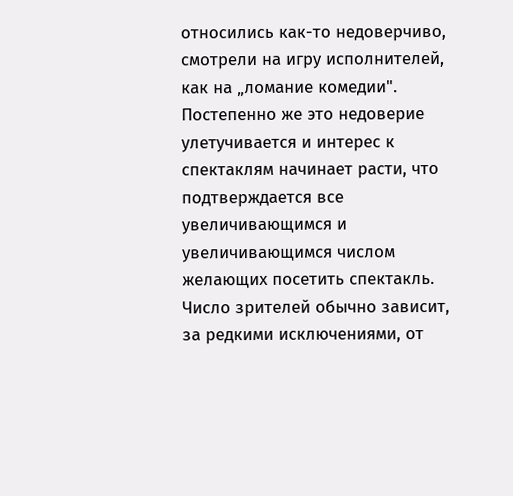относились как-то недоверчиво, смотрели на игру исполнителей, как на „ломание комедии". Постепенно же это недоверие улетучивается и интерес к спектаклям начинает расти, что подтверждается все увеличивающимся и увеличивающимся числом желающих посетить спектакль. Число зрителей обычно зависит, за редкими исключениями, от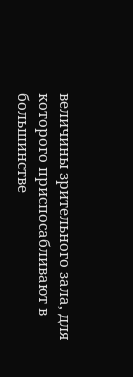величины зрительного зала, для которого приспосабливают в большинстве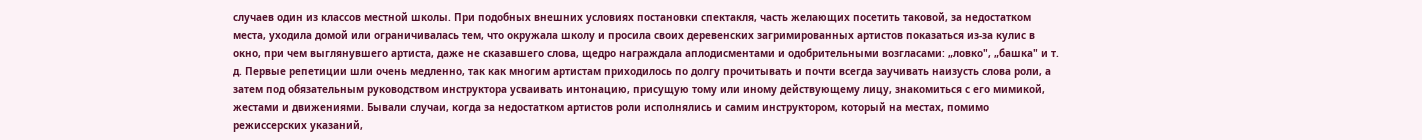случаев один из классов местной школы. При подобных внешних условиях постановки спектакля, часть желающих посетить таковой, за недостатком места, уходила домой или ограничивалась тем, что окружала школу и просила своих деревенских загримированных артистов показаться из-за кулис в окно, при чем выглянувшего артиста, даже не сказавшего слова, щедро награждала аплодисментами и одобрительными возгласами: „ловко", „башка" и т. д. Первые репетиции шли очень медленно, так как многим артистам приходилось по долгу прочитывать и почти всегда заучивать наизусть слова роли, а затем под обязательным руководством инструктора усваивать интонацию, присущую тому или иному действующему лицу, знакомиться с его мимикой, жестами и движениями. Бывали случаи, когда за недостатком артистов роли исполнялись и самим инструктором, который на местах, помимо режиссерских указаний,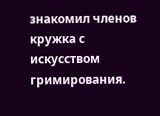знакомил членов кружка с искусством гримирования.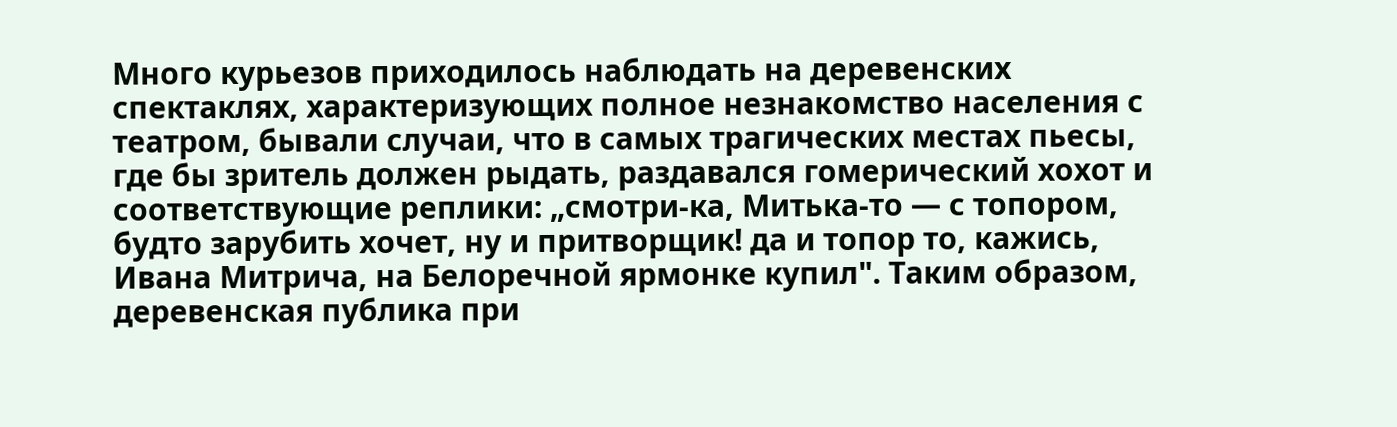Много курьезов приходилось наблюдать на деревенских спектаклях, характеризующих полное незнакомство населения с театром, бывали случаи, что в самых трагических местах пьесы, где бы зритель должен рыдать, раздавался гомерический хохот и соответствующие реплики: „смотри-ка, Митька-то — с топором, будто зарубить хочет, ну и притворщик! да и топор то, кажись, Ивана Митрича, на Белоречной ярмонке купил". Таким образом, деревенская публика при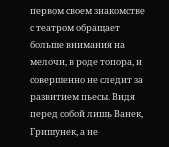первом своем знакомстве с театром обращает больше внимания на мелочи, в роде топора, и совершенно не следит за развитием пьесы. Видя перед собой лишь Ванек, Гришунек, а не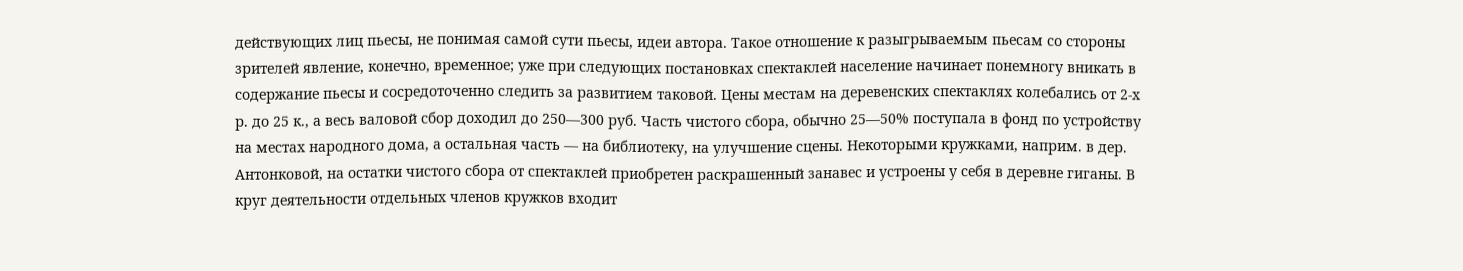действующих лиц пьесы, не понимая самой сути пьесы, идеи автора. Такое отношение к разыгрываемым пьесам со стороны зрителей явление, конечно, временное; уже при следующих постановках спектаклей население начинает понемногу вникать в содержание пьесы и сосредоточенно следить за развитием таковой. Цены местам на деревенских спектаклях колебались от 2-х р. до 25 к., а весь валовой сбор доходил до 250—300 руб. Часть чистого сбора, обычно 25—50% поступала в фонд по устройству на местах народного дома, а остальная часть — на библиотеку, на улучшение сцены. Некоторыми кружками, наприм. в дер. Антонковой, на остатки чистого сбора от спектаклей приобретен раскрашенный занавес и устроены у себя в деревне гиганы. В круг деятельности отдельных членов кружков входит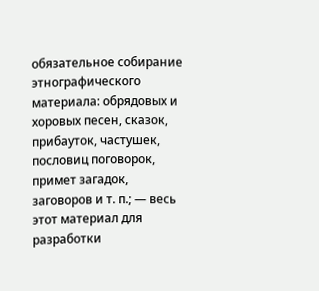обязательное собирание этнографического материала: обрядовых и хоровых песен, сказок, прибауток, частушек, пословиц поговорок, примет загадок, заговоров и т. п.; — весь этот материал для разработки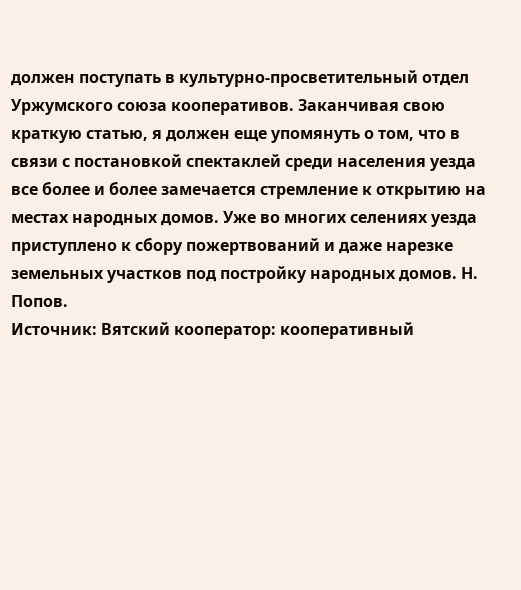должен поступать в культурно-просветительный отдел Уржумского союза кооперативов. Заканчивая свою краткую статью, я должен еще упомянуть о том, что в связи с постановкой спектаклей среди населения уезда все более и более замечается стремление к открытию на местах народных домов. Уже во многих селениях уезда приступлено к сбору пожертвований и даже нарезке земельных участков под постройку народных домов. Н. Попов.
Источник: Вятский кооператор: кооперативный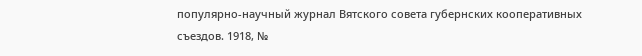популярно-научный журнал Вятского совета губернских кооперативных съездов. 1918, №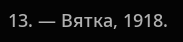13. — Вятка, 1918.